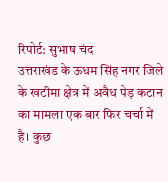रिपोर्ट: सुभाष चंद
उत्तराखंड के ऊधम सिंह नगर जिले के खटीमा क्षेत्र में अवैध पेड़ कटान का मामला एक बार फिर चर्चा में है। कुछ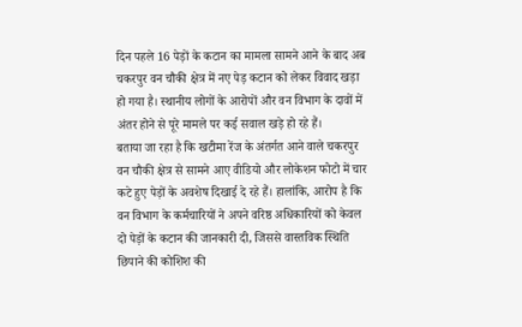दिन पहले 16 पेड़ों के कटान का मामला सामने आने के बाद अब चकरपुर वन चौकी क्षेत्र में नए पेड़ कटान को लेकर विवाद खड़ा हो गया है। स्थानीय लोगों के आरोपों और वन विभाग के दावों में अंतर होने से पूरे मामले पर कई सवाल खड़े हो रहे हैं।
बताया जा रहा है कि खटीमा रेंज के अंतर्गत आने वाले चकरपुर वन चौकी क्षेत्र से सामने आए वीडियो और लोकेशन फोटो में चार कटे हुए पेड़ों के अवशेष दिखाई दे रहे हैं। हालांकि, आरोप है कि वन विभाग के कर्मचारियों ने अपने वरिष्ठ अधिकारियों को केवल दो पेड़ों के कटान की जानकारी दी, जिससे वास्तविक स्थिति छिपाने की कोशिश की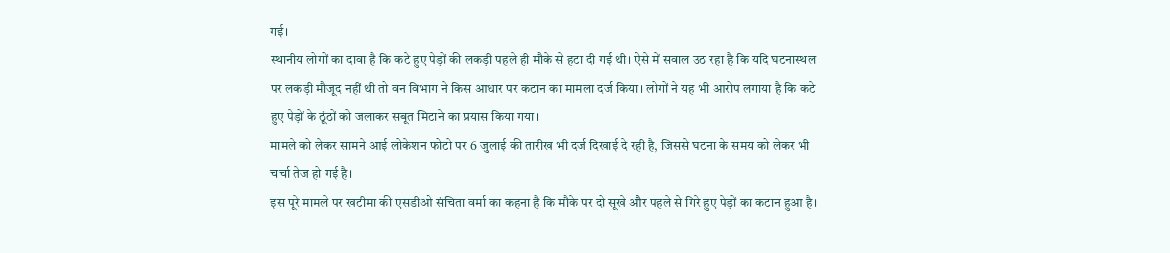गई।
स्थानीय लोगों का दावा है कि कटे हुए पेड़ों की लकड़ी पहले ही मौके से हटा दी गई थी। ऐसे में सवाल उठ रहा है कि यदि घटनास्थल पर लकड़ी मौजूद नहीं थी तो वन विभाग ने किस आधार पर कटान का मामला दर्ज किया। लोगों ने यह भी आरोप लगाया है कि कटे हुए पेड़ों के ठूंठों को जलाकर सबूत मिटाने का प्रयास किया गया।
मामले को लेकर सामने आई लोकेशन फोटो पर 6 जुलाई की तारीख भी दर्ज दिखाई दे रही है, जिससे घटना के समय को लेकर भी चर्चा तेज हो गई है।
इस पूरे मामले पर खटीमा की एसडीओ संचिता वर्मा का कहना है कि मौके पर दो सूखे और पहले से गिरे हुए पेड़ों का कटान हुआ है।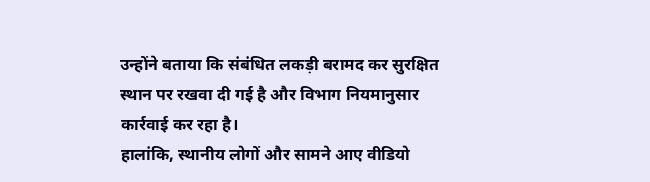उन्होंने बताया कि संबंधित लकड़ी बरामद कर सुरक्षित स्थान पर रखवा दी गई है और विभाग नियमानुसार कार्रवाई कर रहा है।
हालांकि, स्थानीय लोगों और सामने आए वीडियो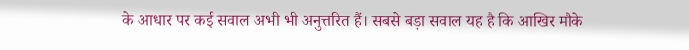के आधार पर कई सवाल अभी भी अनुत्तरित हैं। सबसे बड़ा सवाल यह है कि आखिर मौके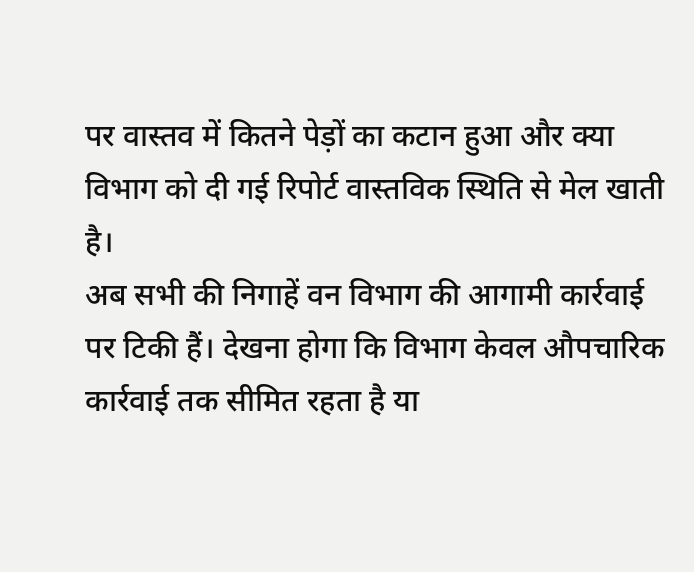पर वास्तव में कितने पेड़ों का कटान हुआ और क्या विभाग को दी गई रिपोर्ट वास्तविक स्थिति से मेल खाती है।
अब सभी की निगाहें वन विभाग की आगामी कार्रवाई पर टिकी हैं। देखना होगा कि विभाग केवल औपचारिक कार्रवाई तक सीमित रहता है या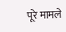पूरे मामले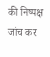की निष्पक्ष जांच कर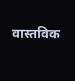वास्तविक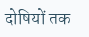दोषियों तक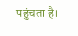पहुंचता है।